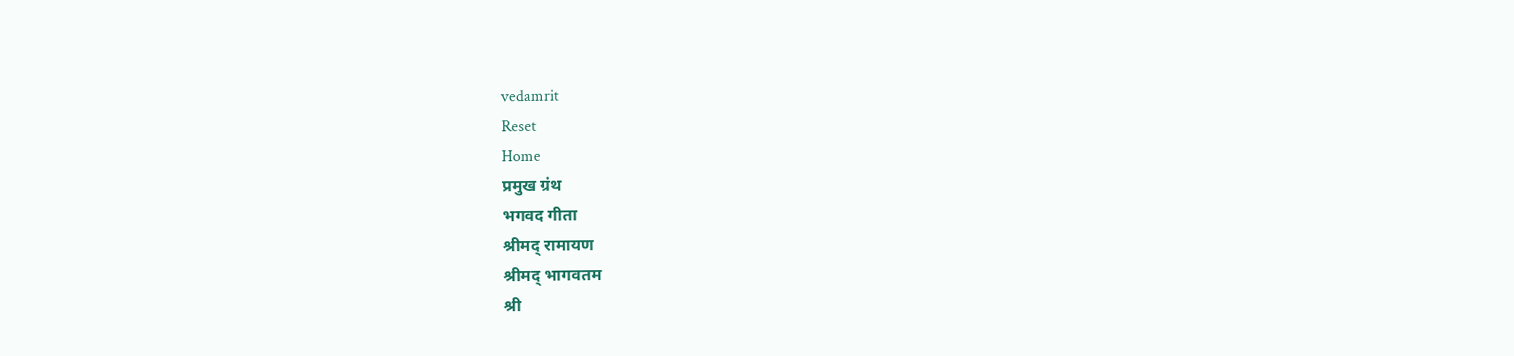vedamrit
Reset
Home
प्रमुख ग्रंथ
भगवद गीता
श्रीमद् रामायण
श्रीमद् भागवतम
श्री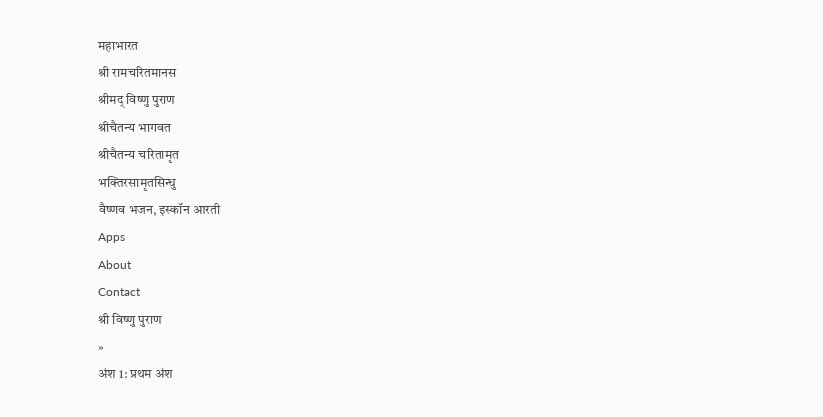महाभारत
श्री रामचरितमानस
श्रीमद् विष्णु पुराण
श्रीचैतन्य भागवत
श्रीचैतन्य चरितामृत
भक्तिरसामृतसिन्धु
वैष्णव भजन, इस्कॉन आरती
Apps
About
Contact
श्री विष्णु पुराण
»
अंश 1: प्रथम अंश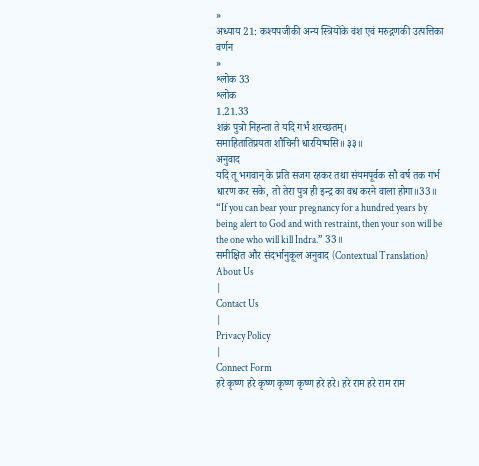»
अध्याय 21: कश्यपजीकी अन्य स्त्रियोंके वंश एवं मरुद्गणकी उत्पत्तिका वर्णन
»
श्लोक 33
श्लोक
1.21.33
शक्रं पुत्रो निहन्ता ते यदि गर्भं शरच्छतम्।
समाहितातिप्रयता शौचिनी धारयिष्यसि॥ ३३॥
अनुवाद
यदि तू भगवान् के प्रति सजग रहकर तथा संयमपूर्वक सौ वर्ष तक गर्भ धारण कर सके, तो तेरा पुत्र ही इन्द्र का वध करने वाला होगा॥33॥
“If you can bear your pregnancy for a hundred years by being alert to God and with restraint, then your son will be the one who will kill Indra.” 33॥
समीक्षित और संदर्भानुकूल अनुवाद (Contextual Translation)
About Us
|
Contact Us
|
Privacy Policy
|
Connect Form
हरे कृष्ण हरे कृष्ण कृष्ण कृष्ण हरे हरे। हरे राम हरे राम राम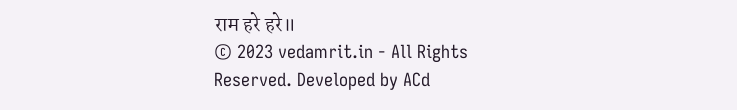राम हरे हरे॥
© 2023 vedamrit.in - All Rights Reserved. Developed by ACd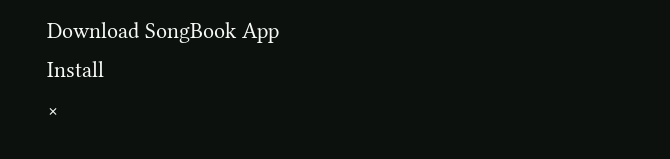Download SongBook App
Install
×